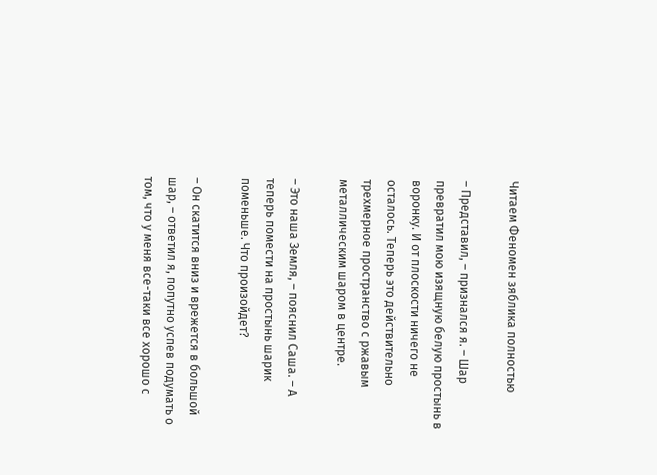Читаем Феномен зяблика полностью

– Представил, – признался я. – Шар превратил мою изящную белую простынь в воронку. И от плоскости ничего не осталось. Теперь это действительно трехмерное пространство с ржавым металлическим шаром в центре.

– Это наша Земля, – пояснил Саша. – А теперь помести на простынь шарик поменьше. Что произойдет?

– Он скатится вниз и врежется в большой шар, – ответил я, попутно успев подумать о том, что у меня все-таки все хорошо с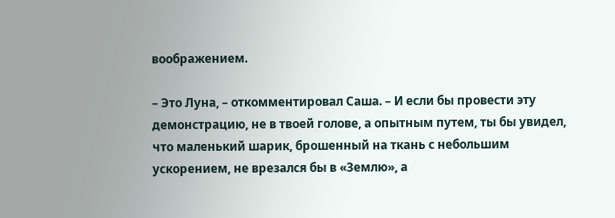воображением.

– Это Луна, – откомментировал Саша. – И если бы провести эту демонстрацию, не в твоей голове, а опытным путем, ты бы увидел, что маленький шарик, брошенный на ткань с небольшим ускорением, не врезался бы в «Землю», а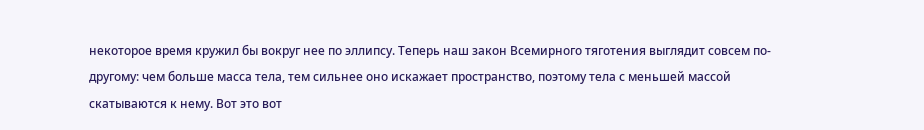некоторое время кружил бы вокруг нее по эллипсу. Теперь наш закон Всемирного тяготения выглядит совсем по-другому: чем больше масса тела, тем сильнее оно искажает пространство, поэтому тела с меньшей массой скатываются к нему. Вот это вот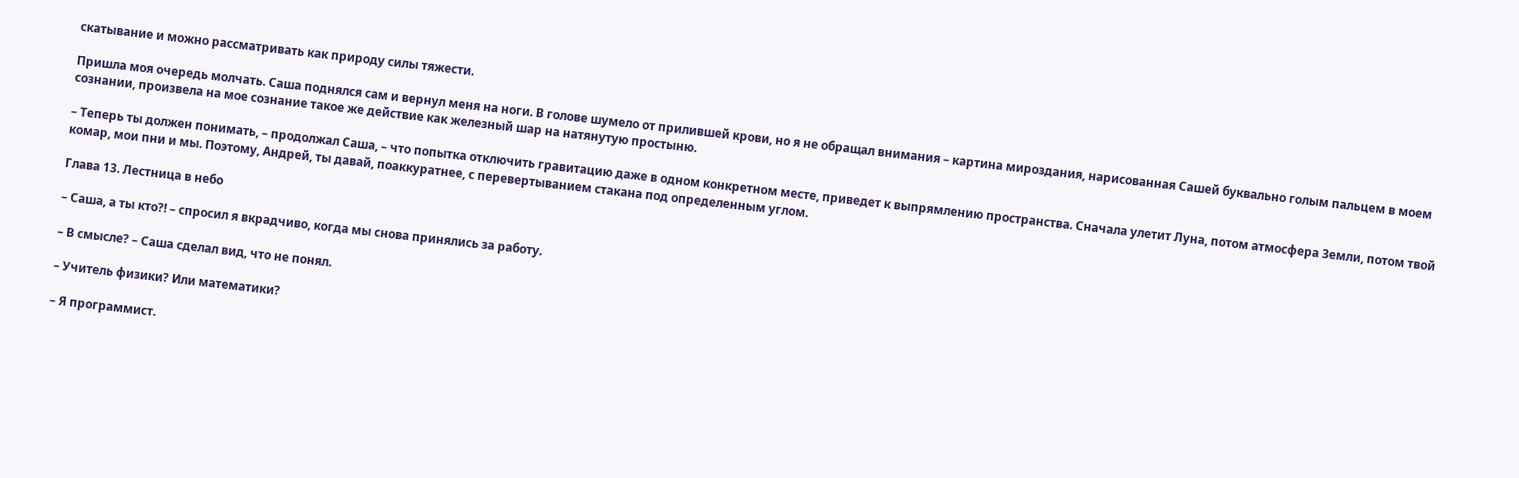скатывание и можно рассматривать как природу силы тяжести.

Пришла моя очередь молчать. Саша поднялся сам и вернул меня на ноги. В голове шумело от прилившей крови, но я не обращал внимания – картина мироздания, нарисованная Сашей буквально голым пальцем в моем сознании, произвела на мое сознание такое же действие как железный шар на натянутую простыню.

– Теперь ты должен понимать, – продолжал Саша, – что попытка отключить гравитацию даже в одном конкретном месте, приведет к выпрямлению пространства. Сначала улетит Луна, потом атмосфера Земли, потом твой комар, мои пни и мы. Поэтому, Андрей, ты давай, поаккуратнее, с перевертыванием стакана под определенным углом.

Глава 13. Лестница в небо

– Саша, а ты кто?! – спросил я вкрадчиво, когда мы снова принялись за работу.

– В смысле? – Саша сделал вид, что не понял.

– Учитель физики? Или математики?

– Я программист.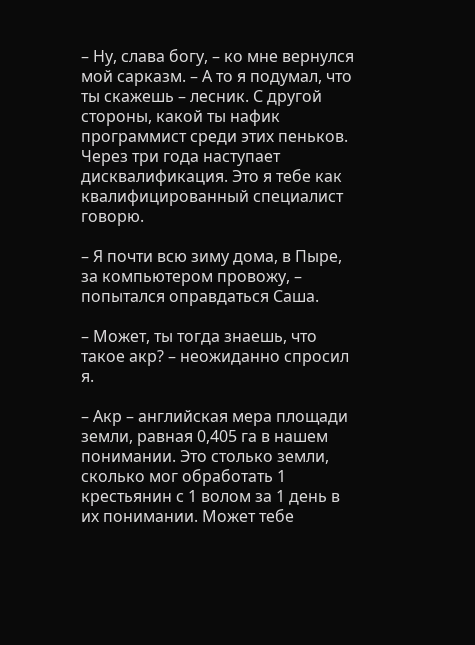– Ну, слава богу, – ко мне вернулся мой сарказм. – А то я подумал, что ты скажешь – лесник. С другой стороны, какой ты нафик программист среди этих пеньков. Через три года наступает дисквалификация. Это я тебе как квалифицированный специалист говорю.

– Я почти всю зиму дома, в Пыре, за компьютером провожу, – попытался оправдаться Саша.

– Может, ты тогда знаешь, что такое акр? – неожиданно спросил я.

– Акр – английская мера площади земли, равная 0,405 га в нашем понимании. Это столько земли, сколько мог обработать 1 крестьянин с 1 волом за 1 день в их понимании. Может тебе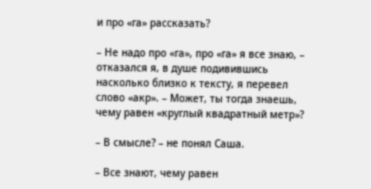и про «га» рассказать?

– Не надо про «га», про «га» я все знаю, – отказался я, в душе подивившись насколько близко к тексту, я перевел слово «акр». – Может, ты тогда знаешь, чему равен «круглый квадратный метр»?

– В смысле? – не понял Саша.

– Все знают, чему равен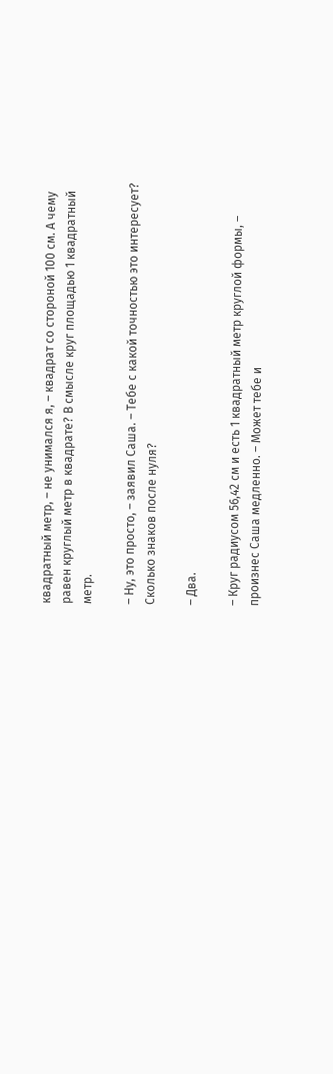квадратный метр, – не унимался я, – квадрат со стороной 100 см. А чему равен круглый метр в квадрате? В смысле круг площадью 1 квадратный метр.

– Ну, это просто, – заявил Саша. – Тебе с какой точностью это интересует? Сколько знаков после нуля?

– Два.

– Круг радиусом 56,42 см и есть 1 квадратный метр круглой формы, – произнес Саша медленно. – Может тебе и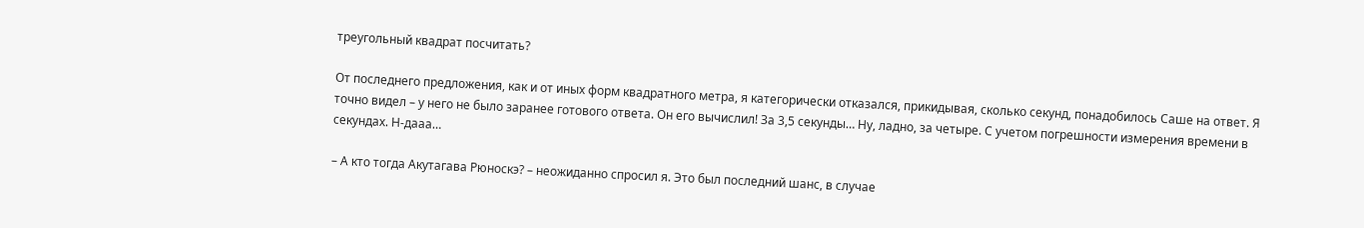треугольный квадрат посчитать?

От последнего предложения, как и от иных форм квадратного метра, я категорически отказался, прикидывая, сколько секунд, понадобилось Саше на ответ. Я точно видел – у него не было заранее готового ответа. Он его вычислил! За 3,5 секунды… Ну, ладно, за четыре. С учетом погрешности измерения времени в секундах. Н-дааа…

– А кто тогда Акутагава Рюноскэ? – неожиданно спросил я. Это был последний шанс, в случае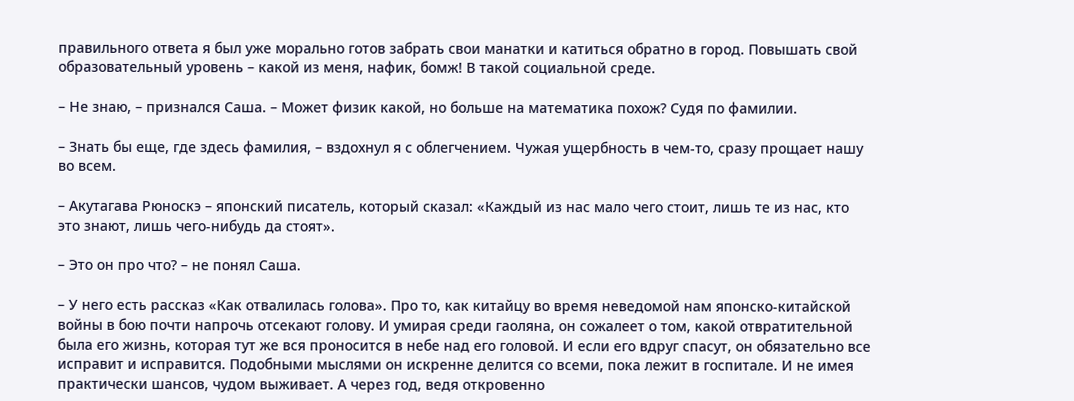правильного ответа я был уже морально готов забрать свои манатки и катиться обратно в город. Повышать свой образовательный уровень – какой из меня, нафик, бомж! В такой социальной среде.

– Не знаю, – признался Саша. – Может физик какой, но больше на математика похож? Судя по фамилии.

– Знать бы еще, где здесь фамилия, – вздохнул я с облегчением. Чужая ущербность в чем-то, сразу прощает нашу во всем.

– Акутагава Рюноскэ – японский писатель, который сказал: «Каждый из нас мало чего стоит, лишь те из нас, кто это знают, лишь чего-нибудь да стоят».

– Это он про что? – не понял Саша.

– У него есть рассказ «Как отвалилась голова». Про то, как китайцу во время неведомой нам японско-китайской войны в бою почти напрочь отсекают голову. И умирая среди гаоляна, он сожалеет о том, какой отвратительной была его жизнь, которая тут же вся проносится в небе над его головой. И если его вдруг спасут, он обязательно все исправит и исправится. Подобными мыслями он искренне делится со всеми, пока лежит в госпитале. И не имея практически шансов, чудом выживает. А через год, ведя откровенно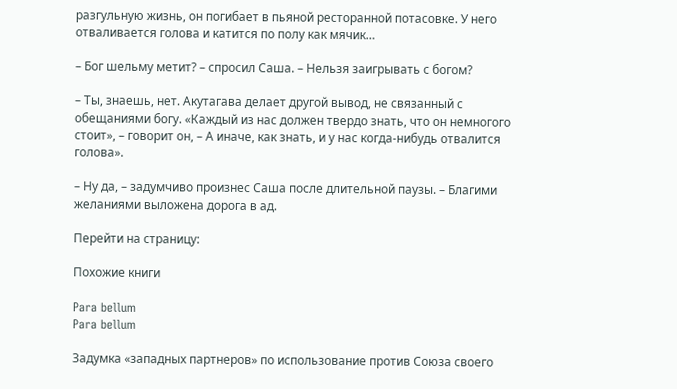разгульную жизнь, он погибает в пьяной ресторанной потасовке. У него отваливается голова и катится по полу как мячик…

– Бог шельму метит? – спросил Саша. – Нельзя заигрывать с богом?

– Ты, знаешь, нет. Акутагава делает другой вывод, не связанный с обещаниями богу. «Каждый из нас должен твердо знать, что он немногого стоит», – говорит он, – А иначе, как знать, и у нас когда-нибудь отвалится голова».

– Ну да, – задумчиво произнес Саша после длительной паузы. – Благими желаниями выложена дорога в ад.

Перейти на страницу:

Похожие книги

Para bellum
Para bellum

Задумка «западных партнеров» по использование против Союза своего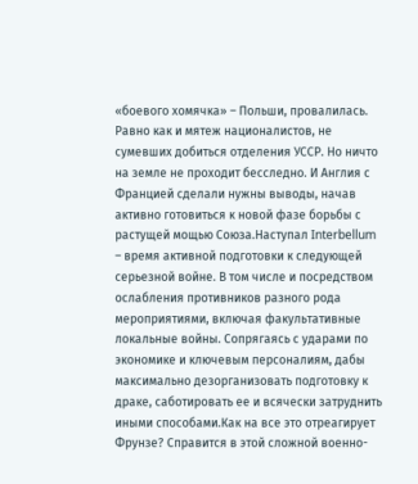«боевого хомячка» – Польши, провалилась. Равно как и мятеж националистов, не сумевших добиться отделения УССР. Но ничто на земле не проходит бесследно. И Англия с Францией сделали нужны выводы, начав активно готовиться к новой фазе борьбы с растущей мощью Союза.Наступал Interbellum – время активной подготовки к следующей серьезной войне. В том числе и посредством ослабления противников разного рода мероприятиями, включая факультативные локальные войны. Сопрягаясь с ударами по экономике и ключевым персоналиям, дабы максимально дезорганизовать подготовку к драке, саботировать ее и всячески затруднить иными способами.Как на все это отреагирует Фрунзе? Справится в этой сложной военно-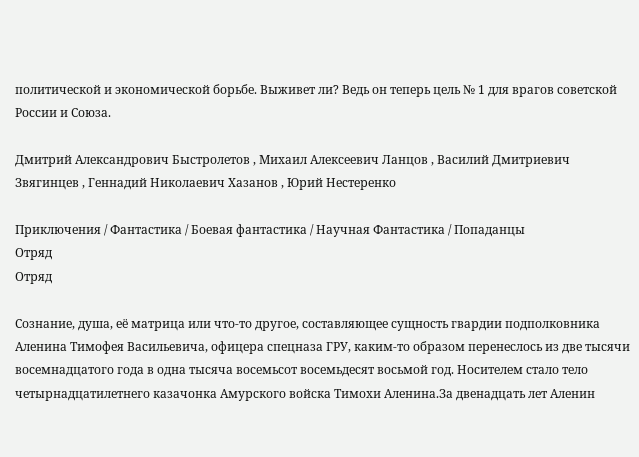политической и экономической борьбе. Выживет ли? Ведь он теперь цель № 1 для врагов советской России и Союза.

Дмитрий Александрович Быстролетов , Михаил Алексеевич Ланцов , Василий Дмитриевич Звягинцев , Геннадий Николаевич Хазанов , Юрий Нестеренко

Приключения / Фантастика / Боевая фантастика / Научная Фантастика / Попаданцы
Отряд
Отряд

Сознание, душа, её матрица или что-то другое, составляющее сущность гвардии подполковника Аленина Тимофея Васильевича, офицера спецназа ГРУ, каким-то образом перенеслось из две тысячи восемнадцатого года в одна тысяча восемьсот восемьдесят восьмой год. Носителем стало тело четырнадцатилетнего казачонка Амурского войска Тимохи Аленина.За двенадцать лет Аленин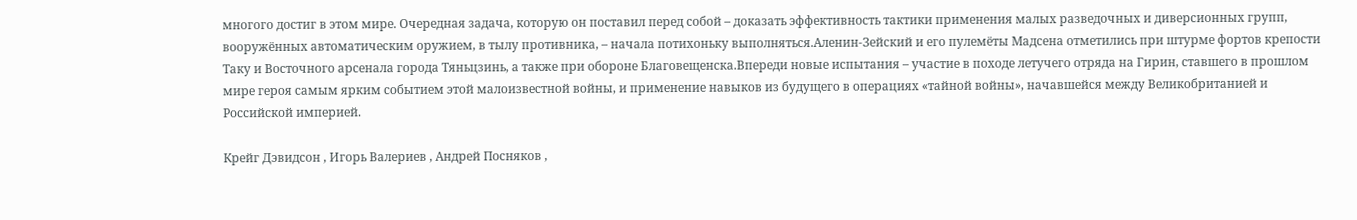многого достиг в этом мире. Очередная задача, которую он поставил перед собой – доказать эффективность тактики применения малых разведочных и диверсионных групп, вооружённых автоматическим оружием, в тылу противника, – начала потихоньку выполняться.Аленин-Зейский и его пулемёты Мадсена отметились при штурме фортов крепости Таку и Восточного арсенала города Тяньцзинь, а также при обороне Благовещенска.Впереди новые испытания – участие в походе летучего отряда на Гирин, ставшего в прошлом мире героя самым ярким событием этой малоизвестной войны, и применение навыков из будущего в операциях «тайной войны», начавшейся между Великобританией и Российской империей.

Крейг Дэвидсон , Игорь Валериев , Андрей Посняков ,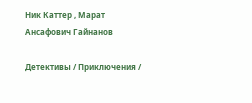Ник Каттер , Марат Ансафович Гайнанов

Детективы / Приключения /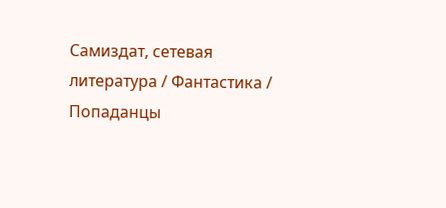Самиздат, сетевая литература / Фантастика / Попаданцы